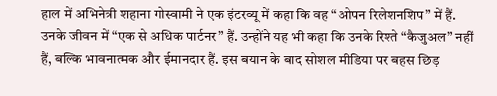हाल में अभिनेत्री शहाना गोस्वामी ने एक इंटरव्यू में कहा कि वह “ओपन रिलेशनशिप” में हैं. उनके जीवन में “एक से अधिक पार्टनर” हैं. उन्होंने यह भी कहा कि उनके रिश्ते “कैजुअल” नहीं हैं, बल्कि भावनात्मक और ईमानदार हैं. इस बयान के बाद सोशल मीडिया पर बहस छिड़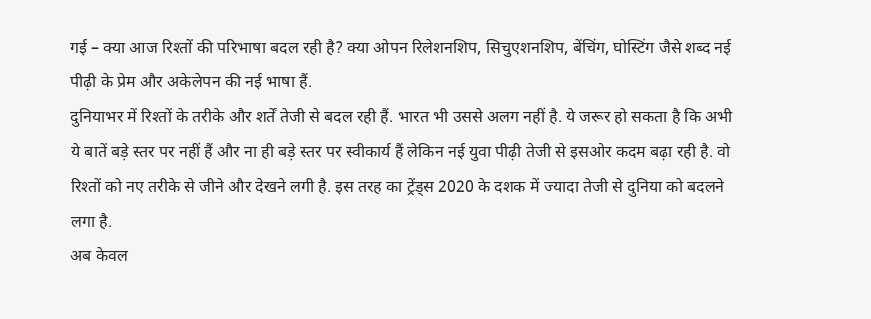गई – क्या आज रिश्तों की परिभाषा बदल रही है? क्या ओपन रिलेशनशिप, सिचुएशनशिप, बेंचिंग, घोस्टिंग जैसे शब्द नई पीढ़ी के प्रेम और अकेलेपन की नई भाषा हैं.
दुनियाभर में रिश्तों के तरीके और शर्तें तेजी से बदल रही हैं. भारत भी उससे अलग नहीं है. ये जरूर हो सकता है कि अभी ये बातें बड़े स्तर पर नहीं हैं और ना ही बड़े स्तर पर स्वीकार्य हैं लेकिन नई युवा पीढ़ी तेजी से इसओर कदम बढ़ा रही है. वो रिश्तों को नए तरीके से जीने और देखने लगी है. इस तरह का ट्रेंड्स 2020 के दशक में ज्यादा तेजी से दुनिया को बदलने लगा है.
अब केवल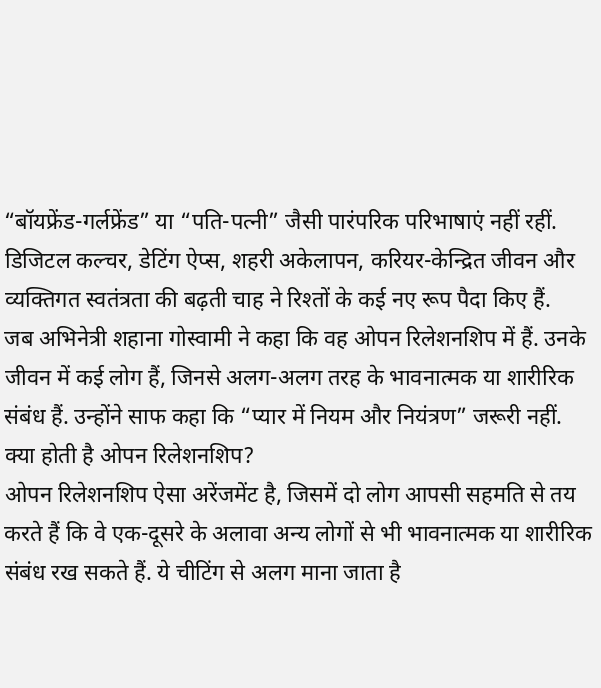“बॉयफ्रेंड-गर्लफ्रेंड” या “पति-पत्नी” जैसी पारंपरिक परिभाषाएं नहीं रहीं. डिजिटल कल्चर, डेटिंग ऐप्स, शहरी अकेलापन, करियर-केन्द्रित जीवन और व्यक्तिगत स्वतंत्रता की बढ़ती चाह ने रिश्तों के कई नए रूप पैदा किए हैं.
जब अभिनेत्री शहाना गोस्वामी ने कहा कि वह ओपन रिलेशनशिप में हैं. उनके जीवन में कई लोग हैं, जिनसे अलग-अलग तरह के भावनात्मक या शारीरिक संबंध हैं. उन्होंने साफ कहा कि “प्यार में नियम और नियंत्रण” जरूरी नहीं.
क्या होती है ओपन रिलेशनशिप?
ओपन रिलेशनशिप ऐसा अरेंजमेंट है, जिसमें दो लोग आपसी सहमति से तय करते हैं कि वे एक-दूसरे के अलावा अन्य लोगों से भी भावनात्मक या शारीरिक संबंध रख सकते हैं. ये चीटिंग से अलग माना जाता है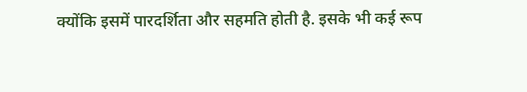क्योंकि इसमें पारदर्शिता और सहमति होती है. इसके भी कई रूप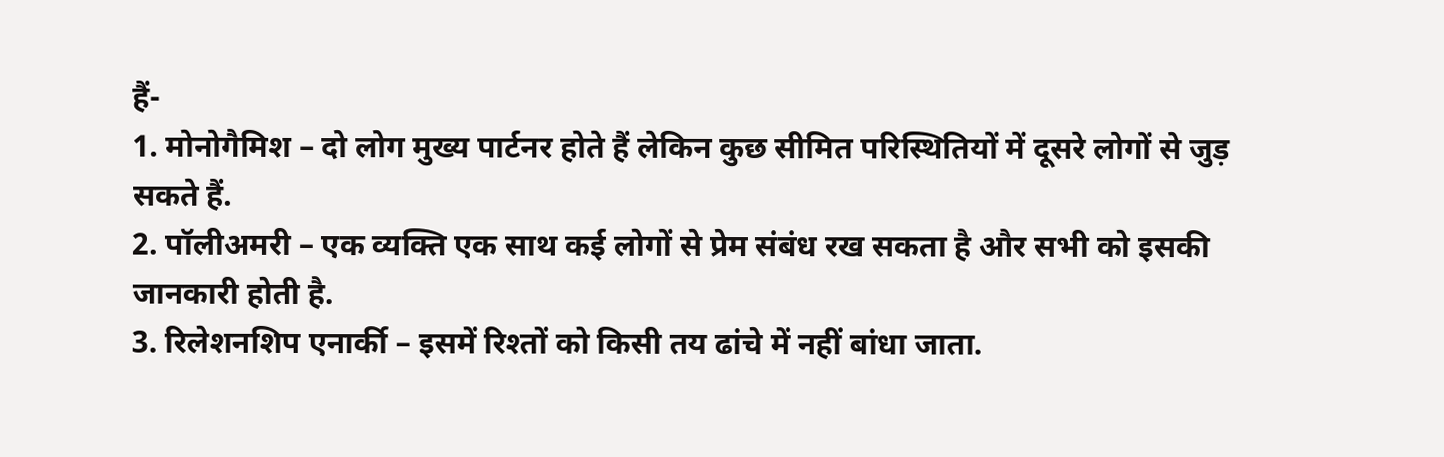हैं-
1. मोनोगैमिश – दो लोग मुख्य पार्टनर होते हैं लेकिन कुछ सीमित परिस्थितियों में दूसरे लोगों से जुड़ सकते हैं.
2. पॉलीअमरी – एक व्यक्ति एक साथ कई लोगों से प्रेम संबंध रख सकता है और सभी को इसकी जानकारी होती है.
3. रिलेशनशिप एनार्की – इसमें रिश्तों को किसी तय ढांचे में नहीं बांधा जाता.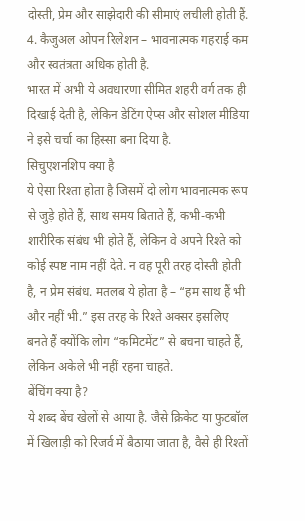दोस्ती, प्रेम और साझेदारी की सीमाएं लचीली होती हैं.
4. कैजुअल ओपन रिलेशन – भावनात्मक गहराई कम और स्वतंत्रता अधिक होती है.
भारत में अभी ये अवधारणा सीमित शहरी वर्ग तक ही दिखाई देती है, लेकिन डेटिंग ऐप्स और सोशल मीडिया ने इसे चर्चा का हिस्सा बना दिया है.
सिचुएशनशिप क्या है
ये ऐसा रिश्ता होता है जिसमें दो लोग भावनात्मक रूप से जुड़े होते हैं, साथ समय बिताते हैं, कभी-कभी शारीरिक संबंध भी होते हैं, लेकिन वे अपने रिश्ते को कोई स्पष्ट नाम नहीं देते. न वह पूरी तरह दोस्ती होती है, न प्रेम संबंध. मतलब ये होता है – “हम साथ हैं भी और नहीं भी.” इस तरह के रिश्ते अक्सर इसलिए बनते हैं क्योंकि लोग “कमिटमेंट” से बचना चाहते हैं, लेकिन अकेले भी नहीं रहना चाहते.
बेंचिंग क्या है?
ये शब्द बेंच खेलों से आया है. जैसे क्रिकेट या फुटबॉल में खिलाड़ी को रिजर्व में बैठाया जाता है, वैसे ही रिश्तों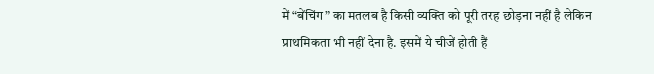में “बेंचिंग” का मतलब है किसी व्यक्ति को पूरी तरह छोड़ना नहीं है लेकिन प्राथमिकता भी नहीं देना है. इसमें ये चीजें होती हैं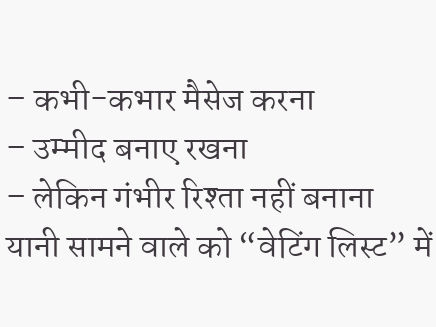– कभी-कभार मैसेज करना
– उम्मीद बनाए रखना
– लेकिन गंभीर रिश्ता नहीं बनाना
यानी सामने वाले को “वेटिंग लिस्ट” में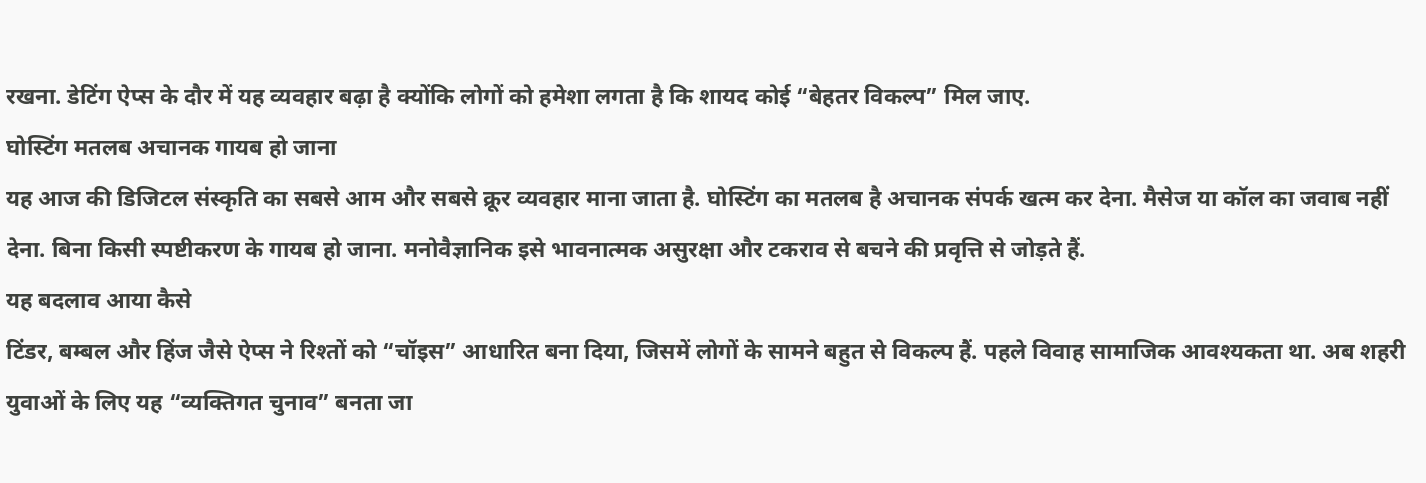रखना. डेटिंग ऐप्स के दौर में यह व्यवहार बढ़ा है क्योंकि लोगों को हमेशा लगता है कि शायद कोई “बेहतर विकल्प” मिल जाए.
घोस्टिंग मतलब अचानक गायब हो जाना
यह आज की डिजिटल संस्कृति का सबसे आम और सबसे क्रूर व्यवहार माना जाता है. घोस्टिंग का मतलब है अचानक संपर्क खत्म कर देना. मैसेज या कॉल का जवाब नहीं देना. बिना किसी स्पष्टीकरण के गायब हो जाना. मनोवैज्ञानिक इसे भावनात्मक असुरक्षा और टकराव से बचने की प्रवृत्ति से जोड़ते हैं.
यह बदलाव आया कैसे
टिंडर, बम्बल और हिंज जैसे ऐप्स ने रिश्तों को “चॉइस” आधारित बना दिया, जिसमें लोगों के सामने बहुत से विकल्प हैं. पहले विवाह सामाजिक आवश्यकता था. अब शहरी युवाओं के लिए यह “व्यक्तिगत चुनाव” बनता जा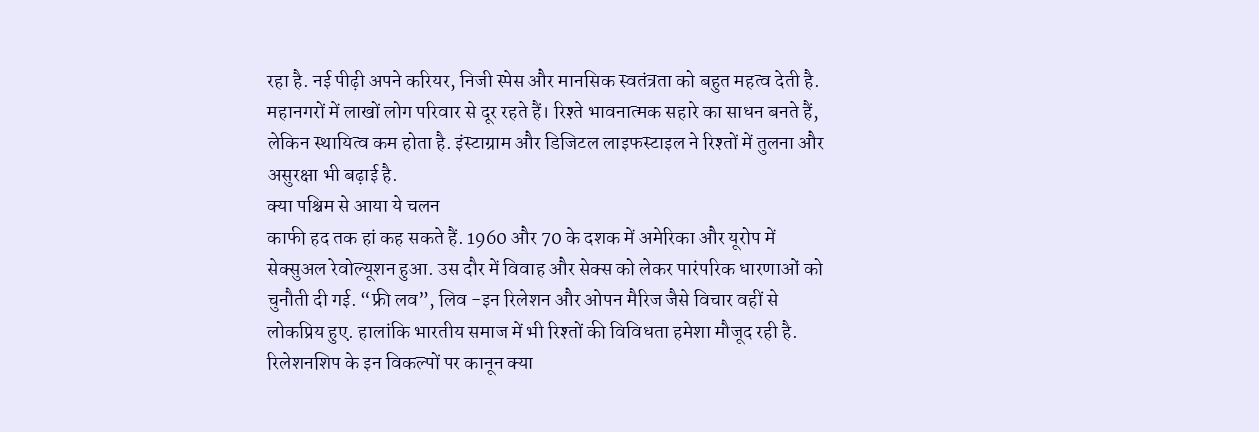रहा है. नई पीढ़ी अपने करियर, निजी स्पेस और मानसिक स्वतंत्रता को बहुत महत्व देती है. महानगरों में लाखों लोग परिवार से दूर रहते हैं। रिश्ते भावनात्मक सहारे का साधन बनते हैं, लेकिन स्थायित्व कम होता है. इंस्टाग्राम और डिजिटल लाइफस्टाइल ने रिश्तों में तुलना और असुरक्षा भी बढ़ाई है.
क्या पश्चिम से आया ये चलन
काफी हद तक हां कह सकते हैं. 1960 और 70 के दशक में अमेरिका और यूरोप में सेक्सुअल रेवोल्यूशन हुआ. उस दौर में विवाह और सेक्स को लेकर पारंपरिक धारणाओं को चुनौती दी गई. “फ्री लव”, लिव -इन रिलेशन और ओपन मैरिज जैसे विचार वहीं से लोकप्रिय हुए. हालांकि भारतीय समाज में भी रिश्तों की विविधता हमेशा मौजूद रही है.
रिलेशनशिप के इन विकल्पों पर कानून क्या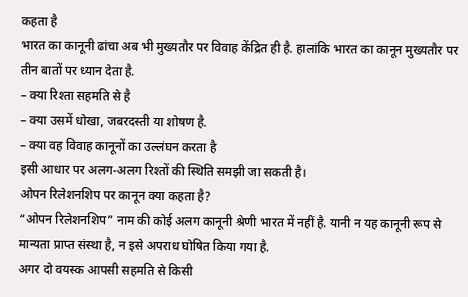कहता है
भारत का कानूनी ढांचा अब भी मुख्यतौर पर विवाह केंद्रित ही है. हालांकि भारत का कानून मुख्यतौर पर तीन बातों पर ध्यान देता है.
– क्या रिश्ता सहमति से है
– क्या उसमें धोखा, जबरदस्ती या शोषण है.
– क्या वह विवाह कानूनों का उल्लंघन करता है
इसी आधार पर अलग-अलग रिश्तों की स्थिति समझी जा सकती है।
ओपन रिलेशनशिप पर कानून क्या कहता है?
“ओपन रिलेशनशिप” नाम की कोई अलग कानूनी श्रेणी भारत में नहीं है. यानी न यह कानूनी रूप से मान्यता प्राप्त संस्था है, न इसे अपराध घोषित किया गया है.
अगर दो वयस्क आपसी सहमति से किसी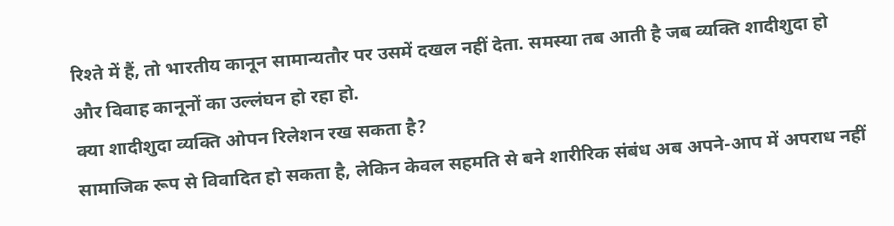रिश्ते में हैं, तो भारतीय कानून सामान्यतौर पर उसमें दखल नहीं देता. समस्या तब आती है जब व्यक्ति शादीशुदा हो
और विवाह कानूनों का उल्लंघन हो रहा हो.
क्या शादीशुदा व्यक्ति ओपन रिलेशन रख सकता है?
सामाजिक रूप से विवादित हो सकता है, लेकिन केवल सहमति से बने शारीरिक संबंध अब अपने-आप में अपराध नहीं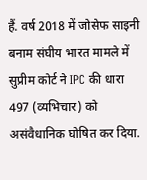हैं. वर्ष 2018 में जोसेफ साइनी बनाम संघीय भारत मामले में सुप्रीम कोर्ट ने IPC की धारा 497 (व्यभिचार) को असंवैधानिक घोषित कर दिया.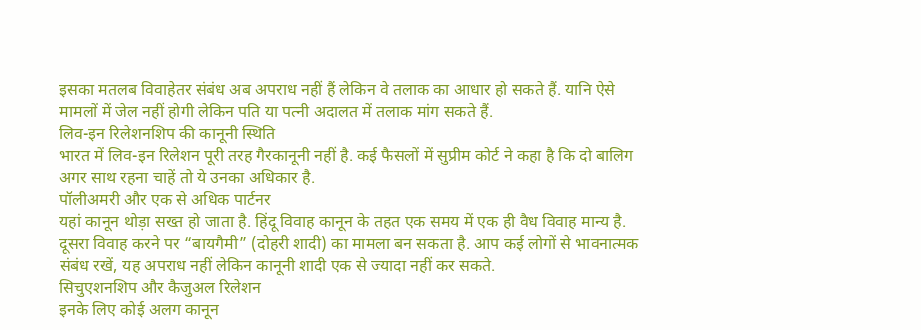इसका मतलब विवाहेतर संबंध अब अपराध नहीं हैं लेकिन वे तलाक का आधार हो सकते हैं. यानि ऐसे मामलों में जेल नहीं होगी लेकिन पति या पत्नी अदालत में तलाक मांग सकते हैं.
लिव-इन रिलेशनशिप की कानूनी स्थिति
भारत में लिव-इन रिलेशन पूरी तरह गैरकानूनी नहीं है. कई फैसलों में सुप्रीम कोर्ट ने कहा है कि दो बालिग अगर साथ रहना चाहें तो ये उनका अधिकार है.
पॉलीअमरी और एक से अधिक पार्टनर
यहां कानून थोड़ा सख्त हो जाता है. हिंदू विवाह कानून के तहत एक समय में एक ही वैध विवाह मान्य है. दूसरा विवाह करने पर “बायगैमी” (दोहरी शादी) का मामला बन सकता है. आप कई लोगों से भावनात्मक संबंध रखें, यह अपराध नहीं लेकिन कानूनी शादी एक से ज्यादा नहीं कर सकते.
सिचुएशनशिप और कैजुअल रिलेशन
इनके लिए कोई अलग कानून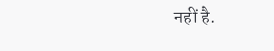नहीं है.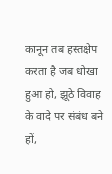कानून तब हस्तक्षेप करता है जब धोखा हुआ हो, झूठे विवाह के वादे पर संबंध बने हों,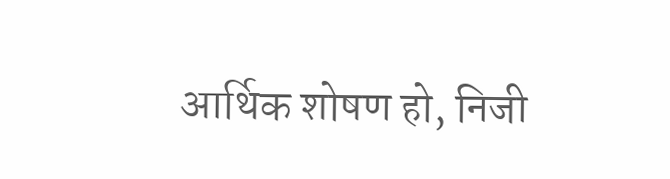आर्थिक शोषण हो, निजी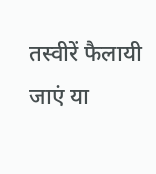तस्वीरें फैलायी जाएं या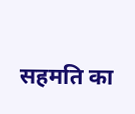सहमति का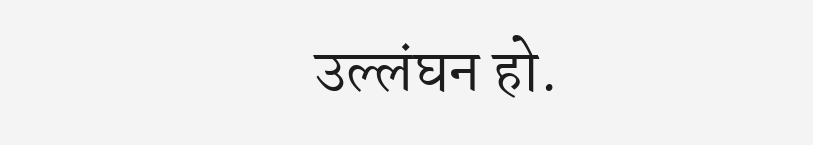उल्लंघन हो.